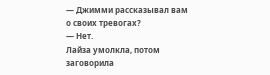— Джимми рассказывал вам о своих тревогах?
— Нет.
Лайза умолкла, потом заговорила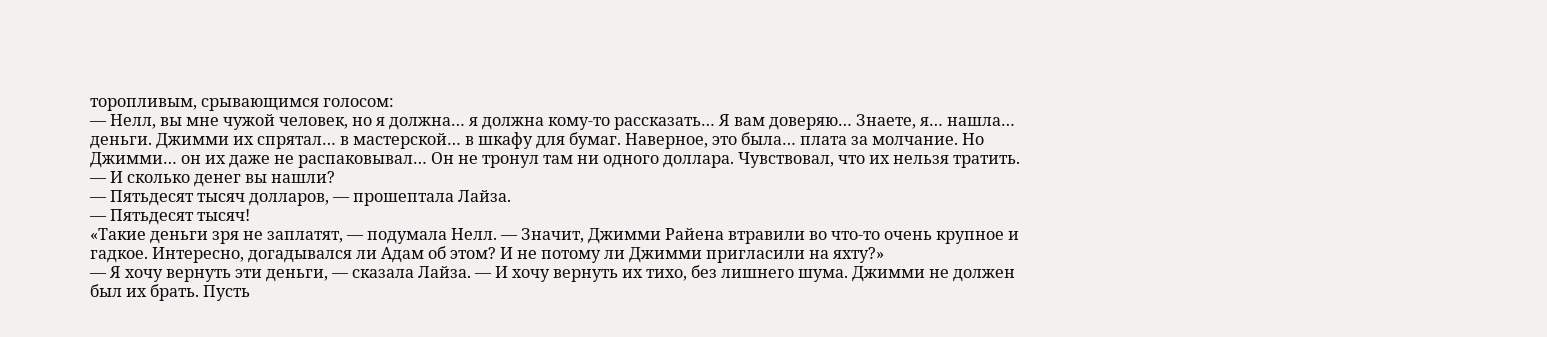торопливым, срывающимся голосом:
— Нелл, вы мне чужой человек, но я должна… я должна кому-то рассказать… Я вам доверяю… Знаете, я… нашла… деньги. Джимми их спрятал… в мастерской… в шкафу для бумаг. Наверное, это была… плата за молчание. Но Джимми… он их даже не распаковывал… Он не тронул там ни одного доллара. Чувствовал, что их нельзя тратить.
— И сколько денег вы нашли?
— Пятьдесят тысяч долларов, — прошептала Лайза.
— Пятьдесят тысяч!
«Такие деньги зря не заплатят, — подумала Нелл. — Значит, Джимми Райена втравили во что-то очень крупное и гадкое. Интересно, догадывался ли Адам об этом? И не потому ли Джимми пригласили на яхту?»
— Я хочу вернуть эти деньги, — сказала Лайза. — И хочу вернуть их тихо, без лишнего шума. Джимми не должен был их брать. Пусть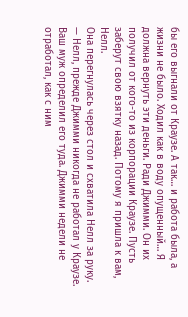бы его выгнали от Краузе. А так… и работа была, а жизни не было. Ходил как в воду опущенный… Я должна вернуть эти деньги. Ради Джимми. Он их получил от кого-то из корпорации Краузе. Пусть заберут свою взятку назад. Потому я пришла к вам, Нелл.
Она перегнулась через стол и схватила Нелл за руку.
— Нелл, прежде Джимми никогда не работал у Краузе. Ваш муж определил его туда. Джимми недели не отработал, как с ним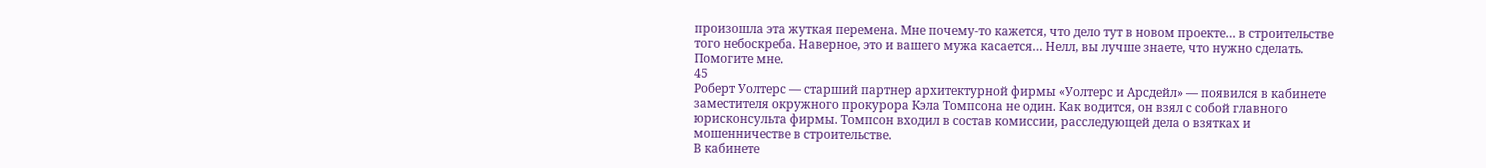произошла эта жуткая перемена. Мне почему-то кажется, что дело тут в новом проекте… в строительстве того небоскреба. Наверное, это и вашего мужа касается… Нелл, вы лучше знаете, что нужно сделать. Помогите мне.
45
Роберт Уолтерс — старший партнер архитектурной фирмы «Уолтерс и Арсдейл» — появился в кабинете заместителя окружного прокурора Кэла Томпсона не один. Как водится, он взял с собой главного юрисконсульта фирмы. Томпсон входил в состав комиссии, расследующей дела о взятках и мошенничестве в строительстве.
В кабинете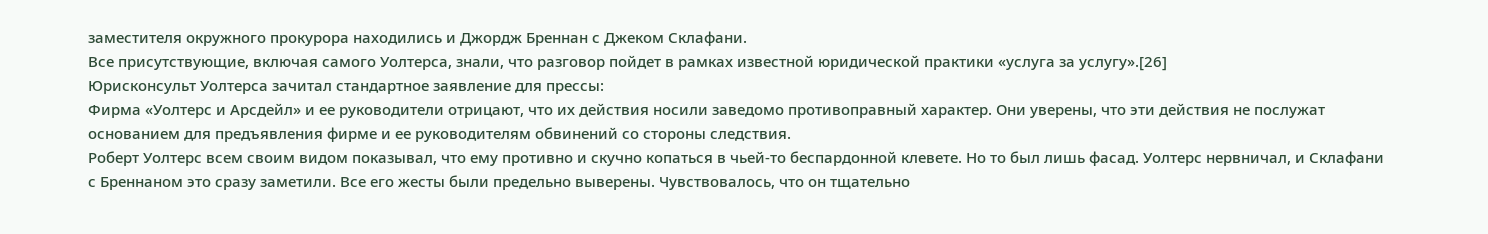заместителя окружного прокурора находились и Джордж Бреннан с Джеком Склафани.
Все присутствующие, включая самого Уолтерса, знали, что разговор пойдет в рамках известной юридической практики «услуга за услугу».[26]
Юрисконсульт Уолтерса зачитал стандартное заявление для прессы:
Фирма «Уолтерс и Арсдейл» и ее руководители отрицают, что их действия носили заведомо противоправный характер. Они уверены, что эти действия не послужат основанием для предъявления фирме и ее руководителям обвинений со стороны следствия.
Роберт Уолтерс всем своим видом показывал, что ему противно и скучно копаться в чьей-то беспардонной клевете. Но то был лишь фасад. Уолтерс нервничал, и Склафани с Бреннаном это сразу заметили. Все его жесты были предельно выверены. Чувствовалось, что он тщательно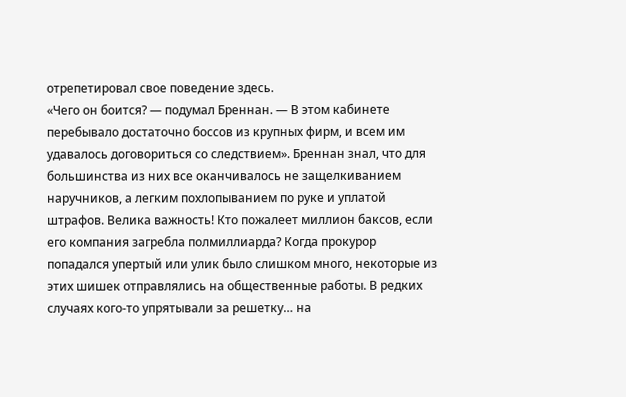отрепетировал свое поведение здесь.
«Чего он боится? — подумал Бреннан. — В этом кабинете перебывало достаточно боссов из крупных фирм, и всем им удавалось договориться со следствием». Бреннан знал, что для большинства из них все оканчивалось не защелкиванием наручников, а легким похлопыванием по руке и уплатой штрафов. Велика важность! Кто пожалеет миллион баксов, если его компания загребла полмиллиарда? Когда прокурор попадался упертый или улик было слишком много, некоторые из этих шишек отправлялись на общественные работы. В редких случаях кого-то упрятывали за решетку… на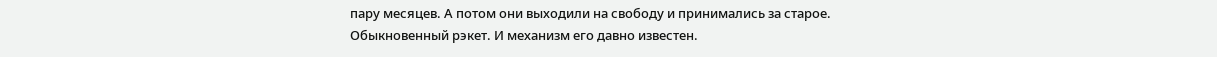пару месяцев. А потом они выходили на свободу и принимались за старое.
Обыкновенный рэкет. И механизм его давно известен.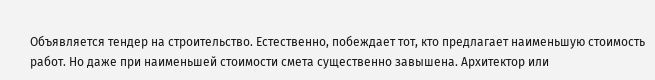Объявляется тендер на строительство. Естественно, побеждает тот, кто предлагает наименьшую стоимость работ. Но даже при наименьшей стоимости смета существенно завышена. Архитектор или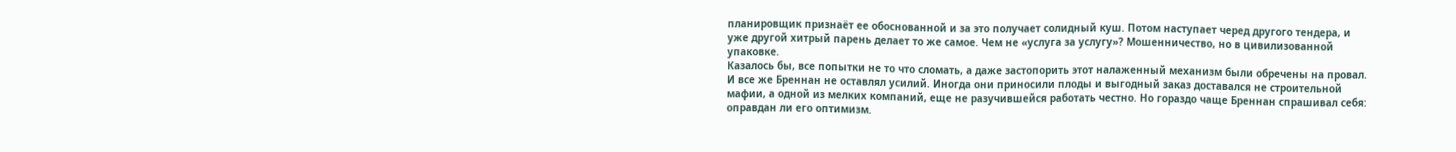планировщик признаёт ее обоснованной и за это получает солидный куш. Потом наступает черед другого тендера, и уже другой хитрый парень делает то же самое. Чем не «услуга за услугу»? Мошенничество, но в цивилизованной упаковке.
Казалось бы, все попытки не то что сломать, а даже застопорить этот налаженный механизм были обречены на провал. И все же Бреннан не оставлял усилий. Иногда они приносили плоды и выгодный заказ доставался не строительной мафии, а одной из мелких компаний, еще не разучившейся работать честно. Но гораздо чаще Бреннан спрашивал себя: оправдан ли его оптимизм.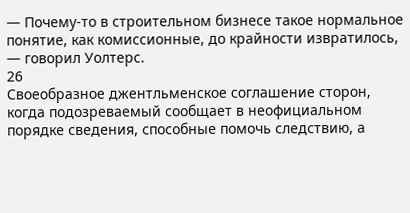— Почему-то в строительном бизнесе такое нормальное понятие, как комиссионные, до крайности извратилось, — говорил Уолтерс.
26
Своеобразное джентльменское соглашение сторон, когда подозреваемый сообщает в неофициальном порядке сведения, способные помочь следствию, а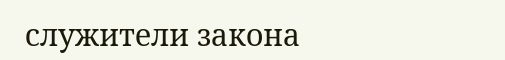служители закона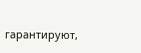гарантируют,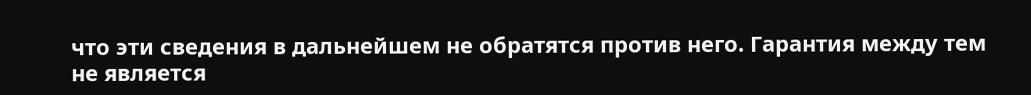что эти сведения в дальнейшем не обратятся против него. Гарантия между тем не является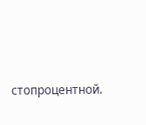стопроцентной.